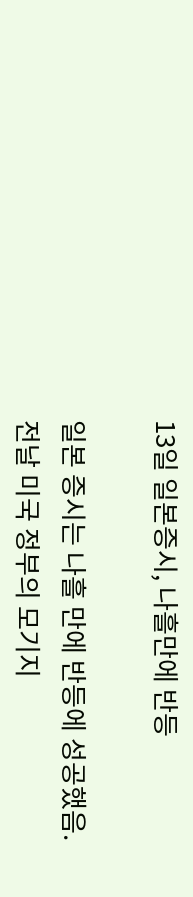13일 일본증시, 나흘만에 반등

일본 증시는 나흘 만에 반등에 성공했음.
전날 미국 정부의 모기지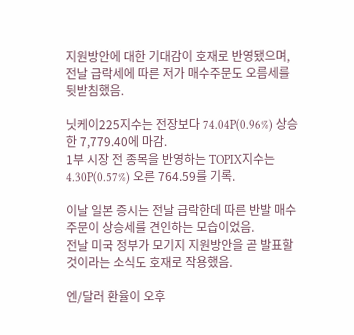지원방안에 대한 기대감이 호재로 반영됐으며, 전날 급락세에 따른 저가 매수주문도 오름세를 뒷받침했음.

닛케이225지수는 전장보다 74.04P(0.96%) 상승한 7,779.40에 마감.
1부 시장 전 종목을 반영하는 TOPIX지수는 4.30P(0.57%) 오른 764.59를 기록.

이날 일본 증시는 전날 급락한데 따른 반발 매수주문이 상승세를 견인하는 모습이었음.
전날 미국 정부가 모기지 지원방안을 곧 발표할 것이라는 소식도 호재로 작용했음.

엔/달러 환율이 오후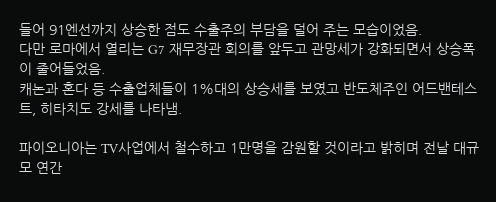들어 91엔선까지 상승한 점도 수출주의 부담을 덜어 주는 모습이었음.
다만 로마에서 열리는 G7 재무장관 회의를 앞두고 관망세가 강화되면서 상승폭이 줄어들었음.
캐논과 혼다 등 수출업체들이 1%대의 상승세를 보였고 반도체주인 어드밴테스트, 히타치도 강세를 나타냄.

파이오니아는 TV사업에서 철수하고 1만명을 감원할 것이라고 밝히며 전날 대규모 연간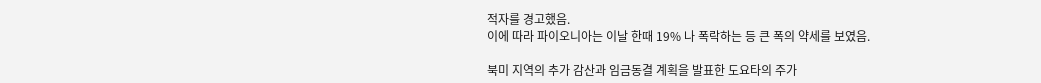적자를 경고했음.
이에 따라 파이오니아는 이날 한때 19% 나 폭락하는 등 큰 폭의 약세를 보였음.

북미 지역의 추가 감산과 임금동결 계획을 발표한 도요타의 주가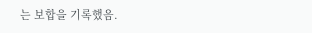는 보합을 기록했음.